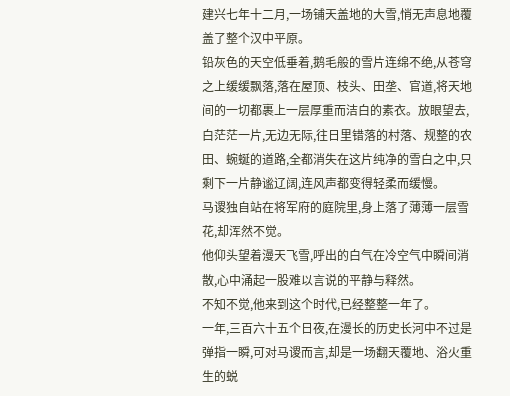建兴七年十二月,一场铺天盖地的大雪,悄无声息地覆盖了整个汉中平原。
铅灰色的天空低垂着,鹅毛般的雪片连绵不绝,从苍穹之上缓缓飘落,落在屋顶、枝头、田垄、官道,将天地间的一切都裹上一层厚重而洁白的素衣。放眼望去,白茫茫一片,无边无际,往日里错落的村落、规整的农田、蜿蜒的道路,全都消失在这片纯净的雪白之中,只剩下一片静谧辽阔,连风声都变得轻柔而缓慢。
马谡独自站在将军府的庭院里,身上落了薄薄一层雪花,却浑然不觉。
他仰头望着漫天飞雪,呼出的白气在冷空气中瞬间消散,心中涌起一股难以言说的平静与释然。
不知不觉,他来到这个时代,已经整整一年了。
一年,三百六十五个日夜,在漫长的历史长河中不过是弹指一瞬,可对马谡而言,却是一场翻天覆地、浴火重生的蜕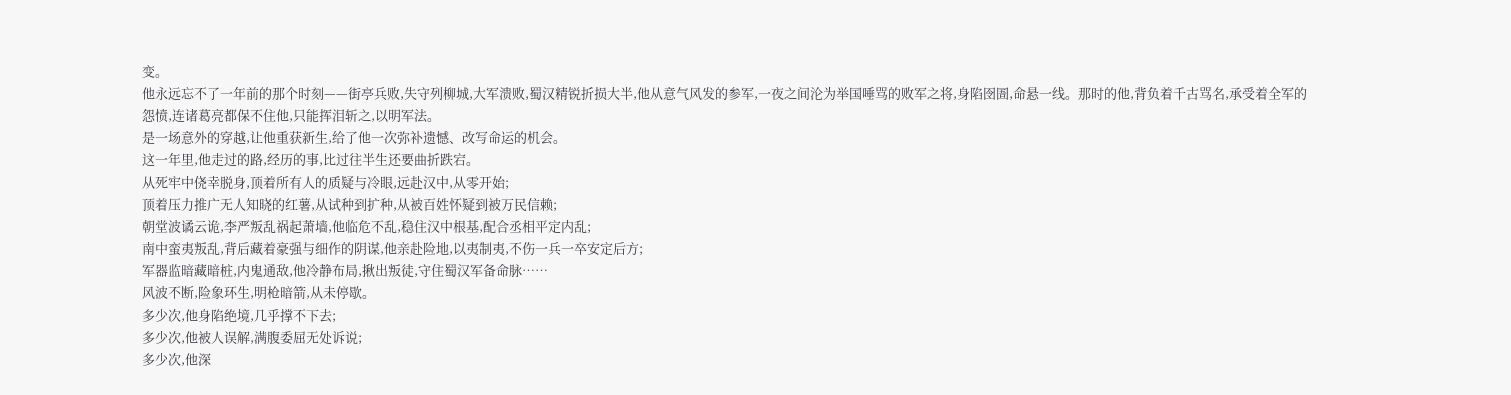变。
他永远忘不了一年前的那个时刻——街亭兵败,失守列柳城,大军溃败,蜀汉精锐折损大半,他从意气风发的参军,一夜之间沦为举国唾骂的败军之将,身陷囹圄,命悬一线。那时的他,背负着千古骂名,承受着全军的怨愤,连诸葛亮都保不住他,只能挥泪斩之,以明军法。
是一场意外的穿越,让他重获新生,给了他一次弥补遗憾、改写命运的机会。
这一年里,他走过的路,经历的事,比过往半生还要曲折跌宕。
从死牢中侥幸脱身,顶着所有人的质疑与冷眼,远赴汉中,从零开始;
顶着压力推广无人知晓的红薯,从试种到扩种,从被百姓怀疑到被万民信赖;
朝堂波谲云诡,李严叛乱祸起萧墙,他临危不乱,稳住汉中根基,配合丞相平定内乱;
南中蛮夷叛乱,背后藏着豪强与细作的阴谋,他亲赴险地,以夷制夷,不伤一兵一卒安定后方;
军器监暗藏暗桩,内鬼通敌,他冷静布局,揪出叛徒,守住蜀汉军备命脉……
风波不断,险象环生,明枪暗箭,从未停歇。
多少次,他身陷绝境,几乎撑不下去;
多少次,他被人误解,满腹委屈无处诉说;
多少次,他深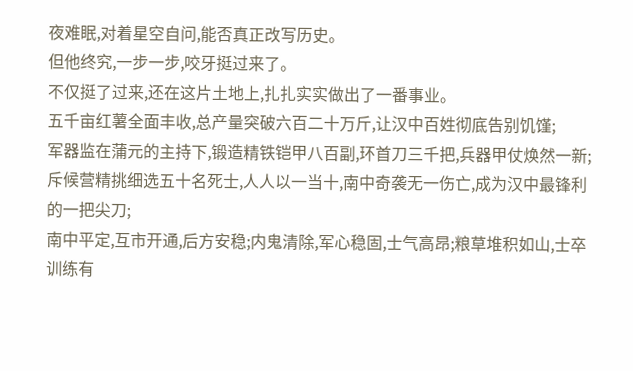夜难眠,对着星空自问,能否真正改写历史。
但他终究,一步一步,咬牙挺过来了。
不仅挺了过来,还在这片土地上,扎扎实实做出了一番事业。
五千亩红薯全面丰收,总产量突破六百二十万斤,让汉中百姓彻底告别饥馑;
军器监在蒲元的主持下,锻造精铁铠甲八百副,环首刀三千把,兵器甲仗焕然一新;
斥候营精挑细选五十名死士,人人以一当十,南中奇袭无一伤亡,成为汉中最锋利的一把尖刀;
南中平定,互市开通,后方安稳;内鬼清除,军心稳固,士气高昂;粮草堆积如山,士卒训练有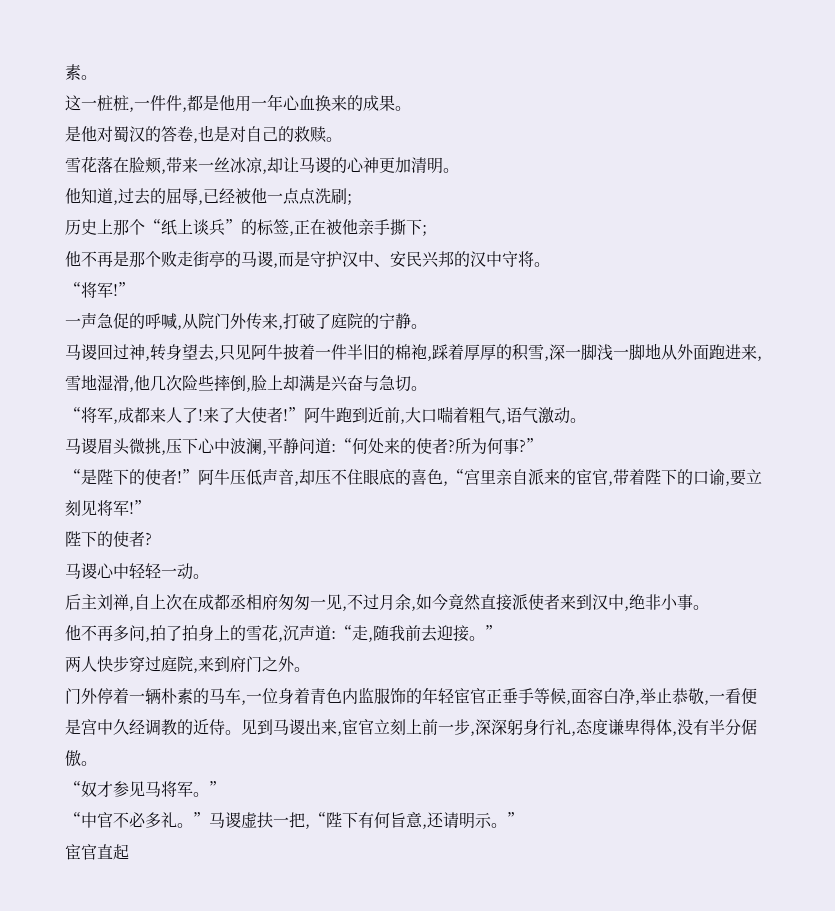素。
这一桩桩,一件件,都是他用一年心血换来的成果。
是他对蜀汉的答卷,也是对自己的救赎。
雪花落在脸颊,带来一丝冰凉,却让马谡的心神更加清明。
他知道,过去的屈辱,已经被他一点点洗刷;
历史上那个“纸上谈兵”的标签,正在被他亲手撕下;
他不再是那个败走街亭的马谡,而是守护汉中、安民兴邦的汉中守将。
“将军!”
一声急促的呼喊,从院门外传来,打破了庭院的宁静。
马谡回过神,转身望去,只见阿牛披着一件半旧的棉袍,踩着厚厚的积雪,深一脚浅一脚地从外面跑进来,雪地湿滑,他几次险些摔倒,脸上却满是兴奋与急切。
“将军,成都来人了!来了大使者!”阿牛跑到近前,大口喘着粗气,语气激动。
马谡眉头微挑,压下心中波澜,平静问道:“何处来的使者?所为何事?”
“是陛下的使者!”阿牛压低声音,却压不住眼底的喜色,“宫里亲自派来的宦官,带着陛下的口谕,要立刻见将军!”
陛下的使者?
马谡心中轻轻一动。
后主刘禅,自上次在成都丞相府匆匆一见,不过月余,如今竟然直接派使者来到汉中,绝非小事。
他不再多问,拍了拍身上的雪花,沉声道:“走,随我前去迎接。”
两人快步穿过庭院,来到府门之外。
门外停着一辆朴素的马车,一位身着青色内监服饰的年轻宦官正垂手等候,面容白净,举止恭敬,一看便是宫中久经调教的近侍。见到马谡出来,宦官立刻上前一步,深深躬身行礼,态度谦卑得体,没有半分倨傲。
“奴才参见马将军。”
“中官不必多礼。”马谡虚扶一把,“陛下有何旨意,还请明示。”
宦官直起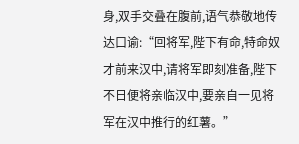身,双手交叠在腹前,语气恭敬地传达口谕:“回将军,陛下有命,特命奴才前来汉中,请将军即刻准备,陛下不日便将亲临汉中,要亲自一见将军在汉中推行的红薯。”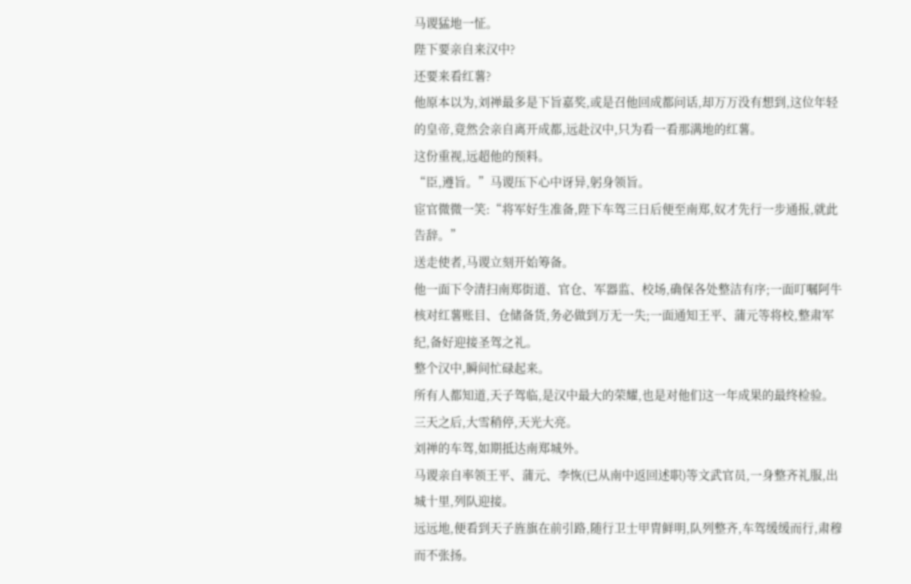马谡猛地一怔。
陛下要亲自来汉中?
还要来看红薯?
他原本以为,刘禅最多是下旨嘉奖,或是召他回成都问话,却万万没有想到,这位年轻的皇帝,竟然会亲自离开成都,远赴汉中,只为看一看那满地的红薯。
这份重视,远超他的预料。
“臣,遵旨。”马谡压下心中讶异,躬身领旨。
宦官微微一笑:“将军好生准备,陛下车驾三日后便至南郑,奴才先行一步通报,就此告辞。”
送走使者,马谡立刻开始筹备。
他一面下令清扫南郑街道、官仓、军器监、校场,确保各处整洁有序;一面叮嘱阿牛核对红薯账目、仓储备货,务必做到万无一失;一面通知王平、蒲元等将校,整肃军纪,备好迎接圣驾之礼。
整个汉中,瞬间忙碌起来。
所有人都知道,天子驾临,是汉中最大的荣耀,也是对他们这一年成果的最终检验。
三天之后,大雪稍停,天光大亮。
刘禅的车驾,如期抵达南郑城外。
马谡亲自率领王平、蒲元、李恢(已从南中返回述职)等文武官员,一身整齐礼服,出城十里,列队迎接。
远远地,便看到天子旌旗在前引路,随行卫士甲胄鲜明,队列整齐,车驾缓缓而行,肃穆而不张扬。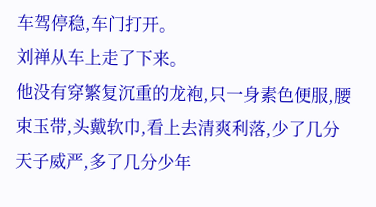车驾停稳,车门打开。
刘禅从车上走了下来。
他没有穿繁复沉重的龙袍,只一身素色便服,腰束玉带,头戴软巾,看上去清爽利落,少了几分天子威严,多了几分少年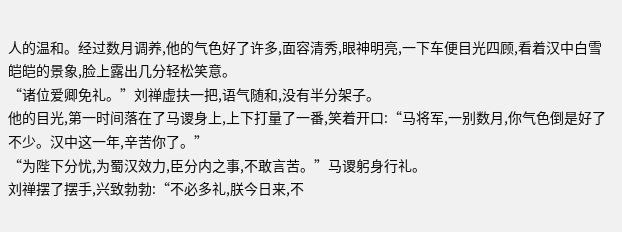人的温和。经过数月调养,他的气色好了许多,面容清秀,眼神明亮,一下车便目光四顾,看着汉中白雪皑皑的景象,脸上露出几分轻松笑意。
“诸位爱卿免礼。”刘禅虚扶一把,语气随和,没有半分架子。
他的目光,第一时间落在了马谡身上,上下打量了一番,笑着开口:“马将军,一别数月,你气色倒是好了不少。汉中这一年,辛苦你了。”
“为陛下分忧,为蜀汉效力,臣分内之事,不敢言苦。”马谡躬身行礼。
刘禅摆了摆手,兴致勃勃:“不必多礼,朕今日来,不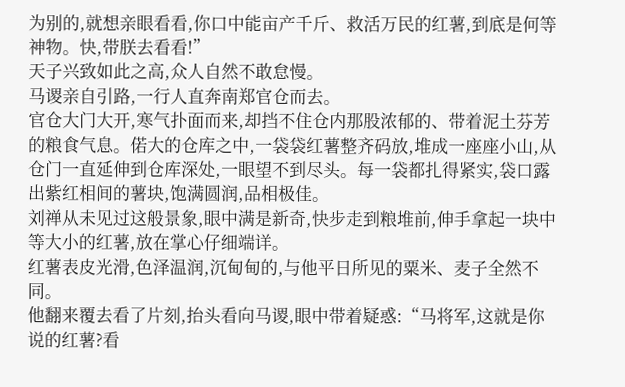为别的,就想亲眼看看,你口中能亩产千斤、救活万民的红薯,到底是何等神物。快,带朕去看看!”
天子兴致如此之高,众人自然不敢怠慢。
马谡亲自引路,一行人直奔南郑官仓而去。
官仓大门大开,寒气扑面而来,却挡不住仓内那股浓郁的、带着泥土芬芳的粮食气息。偌大的仓库之中,一袋袋红薯整齐码放,堆成一座座小山,从仓门一直延伸到仓库深处,一眼望不到尽头。每一袋都扎得紧实,袋口露出紫红相间的薯块,饱满圆润,品相极佳。
刘禅从未见过这般景象,眼中满是新奇,快步走到粮堆前,伸手拿起一块中等大小的红薯,放在掌心仔细端详。
红薯表皮光滑,色泽温润,沉甸甸的,与他平日所见的粟米、麦子全然不同。
他翻来覆去看了片刻,抬头看向马谡,眼中带着疑惑:“马将军,这就是你说的红薯?看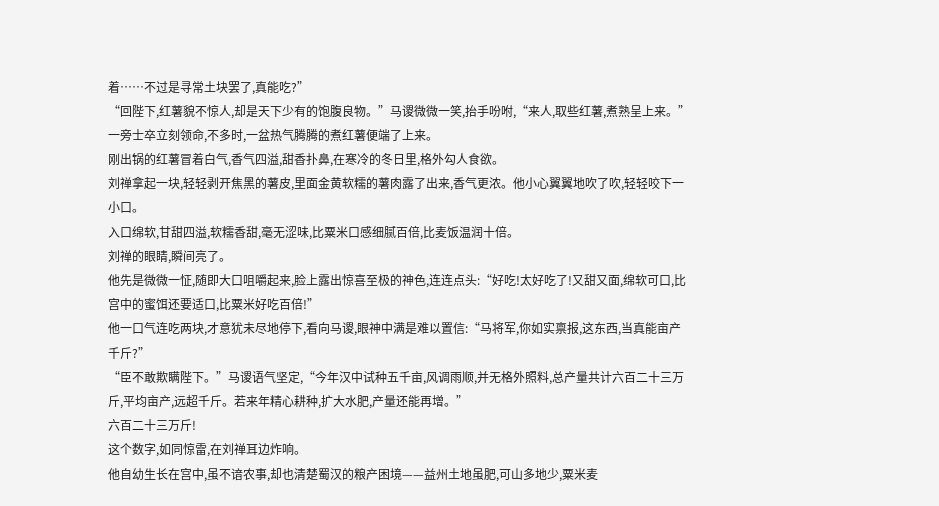着……不过是寻常土块罢了,真能吃?”
“回陛下,红薯貌不惊人,却是天下少有的饱腹良物。”马谡微微一笑,抬手吩咐,“来人,取些红薯,煮熟呈上来。”
一旁士卒立刻领命,不多时,一盆热气腾腾的煮红薯便端了上来。
刚出锅的红薯冒着白气,香气四溢,甜香扑鼻,在寒冷的冬日里,格外勾人食欲。
刘禅拿起一块,轻轻剥开焦黑的薯皮,里面金黄软糯的薯肉露了出来,香气更浓。他小心翼翼地吹了吹,轻轻咬下一小口。
入口绵软,甘甜四溢,软糯香甜,毫无涩味,比粟米口感细腻百倍,比麦饭温润十倍。
刘禅的眼睛,瞬间亮了。
他先是微微一怔,随即大口咀嚼起来,脸上露出惊喜至极的神色,连连点头:“好吃!太好吃了!又甜又面,绵软可口,比宫中的蜜饵还要适口,比粟米好吃百倍!”
他一口气连吃两块,才意犹未尽地停下,看向马谡,眼神中满是难以置信:“马将军,你如实禀报,这东西,当真能亩产千斤?”
“臣不敢欺瞒陛下。”马谡语气坚定,“今年汉中试种五千亩,风调雨顺,并无格外照料,总产量共计六百二十三万斤,平均亩产,远超千斤。若来年精心耕种,扩大水肥,产量还能再增。”
六百二十三万斤!
这个数字,如同惊雷,在刘禅耳边炸响。
他自幼生长在宫中,虽不谙农事,却也清楚蜀汉的粮产困境——益州土地虽肥,可山多地少,粟米麦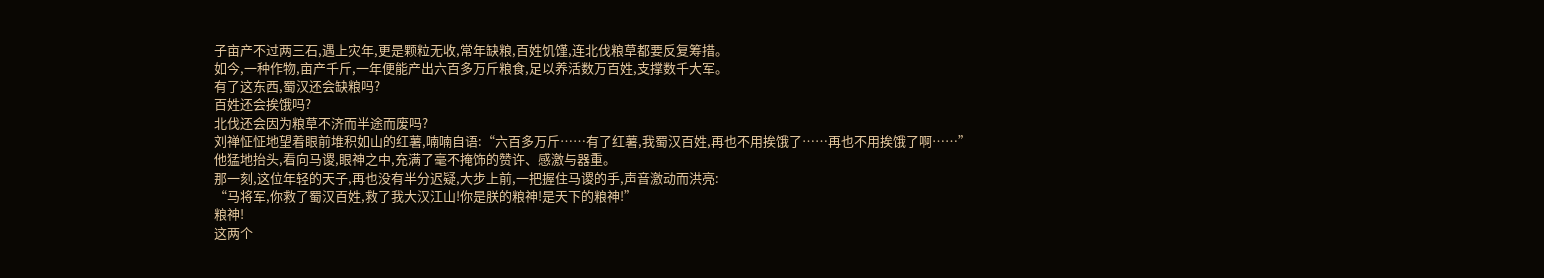子亩产不过两三石,遇上灾年,更是颗粒无收,常年缺粮,百姓饥馑,连北伐粮草都要反复筹措。
如今,一种作物,亩产千斤,一年便能产出六百多万斤粮食,足以养活数万百姓,支撑数千大军。
有了这东西,蜀汉还会缺粮吗?
百姓还会挨饿吗?
北伐还会因为粮草不济而半途而废吗?
刘禅怔怔地望着眼前堆积如山的红薯,喃喃自语:“六百多万斤……有了红薯,我蜀汉百姓,再也不用挨饿了……再也不用挨饿了啊……”
他猛地抬头,看向马谡,眼神之中,充满了毫不掩饰的赞许、感激与器重。
那一刻,这位年轻的天子,再也没有半分迟疑,大步上前,一把握住马谡的手,声音激动而洪亮:
“马将军,你救了蜀汉百姓,救了我大汉江山!你是朕的粮神!是天下的粮神!”
粮神!
这两个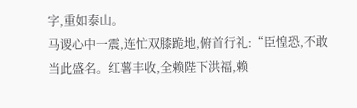字,重如泰山。
马谡心中一震,连忙双膝跪地,俯首行礼:“臣惶恐,不敢当此盛名。红薯丰收,全赖陛下洪福,赖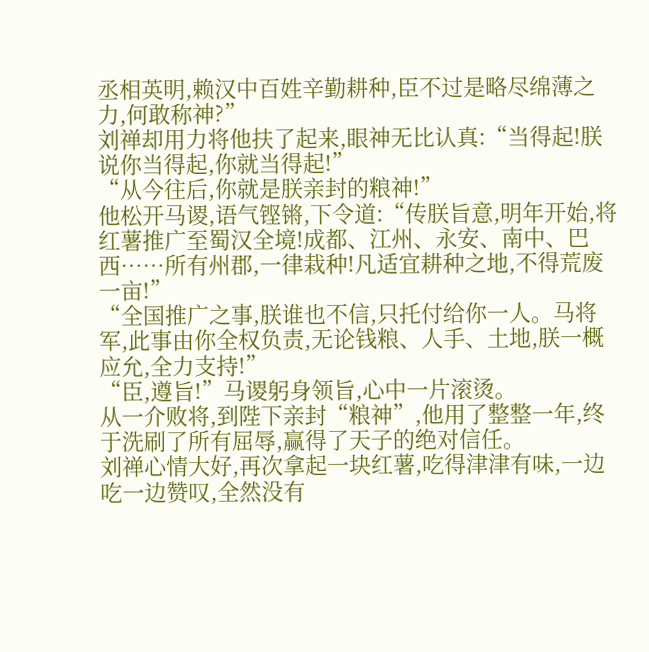丞相英明,赖汉中百姓辛勤耕种,臣不过是略尽绵薄之力,何敢称神?”
刘禅却用力将他扶了起来,眼神无比认真:“当得起!朕说你当得起,你就当得起!”
“从今往后,你就是朕亲封的粮神!”
他松开马谡,语气铿锵,下令道:“传朕旨意,明年开始,将红薯推广至蜀汉全境!成都、江州、永安、南中、巴西……所有州郡,一律栽种!凡适宜耕种之地,不得荒废一亩!”
“全国推广之事,朕谁也不信,只托付给你一人。马将军,此事由你全权负责,无论钱粮、人手、土地,朕一概应允,全力支持!”
“臣,遵旨!”马谡躬身领旨,心中一片滚烫。
从一介败将,到陛下亲封“粮神”,他用了整整一年,终于洗刷了所有屈辱,赢得了天子的绝对信任。
刘禅心情大好,再次拿起一块红薯,吃得津津有味,一边吃一边赞叹,全然没有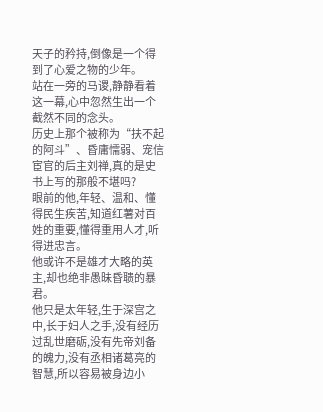天子的矜持,倒像是一个得到了心爱之物的少年。
站在一旁的马谡,静静看着这一幕,心中忽然生出一个截然不同的念头。
历史上那个被称为“扶不起的阿斗”、昏庸懦弱、宠信宦官的后主刘禅,真的是史书上写的那般不堪吗?
眼前的他,年轻、温和、懂得民生疾苦,知道红薯对百姓的重要,懂得重用人才,听得进忠言。
他或许不是雄才大略的英主,却也绝非愚昧昏聩的暴君。
他只是太年轻,生于深宫之中,长于妇人之手,没有经历过乱世磨砺,没有先帝刘备的魄力,没有丞相诸葛亮的智慧,所以容易被身边小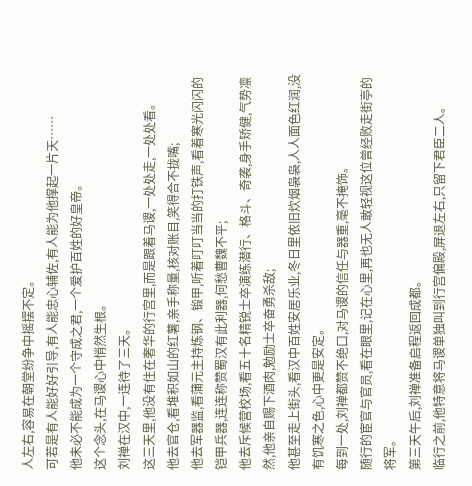人左右,容易在朝堂纷争中摇摆不定。
可若是有人能好好引导,有人能忠心辅佐,有人能为他撑起一片天……
他未必不能成为一个守成之君,一个爱护百姓的好皇帝。
这个念头,在马谡心中悄然生根。
刘禅在汉中,一连待了三天。
这三天里,他没有住在奢华的行宫里,而是跟着马谡,一处处走,一处处看。
他去官仓,看堆积如山的红薯,亲手称量,核对账目,笑得合不拢嘴;
他去军器监,看蒲元主持炼钢、锻甲,听着叮叮当当的打铁声,看着寒光闪闪的铠甲兵器,连连称赞蜀汉有此利器,何愁曹魏不平;
他去斥候营校场,看五十名精锐士卒演练潜行、格斗、奇袭,身手矫健,气势凛然,他亲自赐下酒肉,勉励士卒奋勇杀敌;
他甚至走上街头,看汉中百姓安居乐业,冬日里依旧炊烟袅袅,人人面色红润,没有饥寒之色,心中更是安定。
每到一处,刘禅都赞不绝口,对马谡的信任与器重,毫不掩饰。
随行的宦官与官员,看在眼里,记在心里,再也无人敢轻视这位曾经败走街亭的将军。
第三天午后,刘禅准备启程返回成都。
临行之前,他特意将马谡单独叫到行宫偏殿,屏退左右,只留下君臣二人。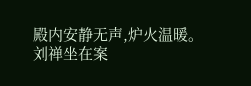殿内安静无声,炉火温暖。
刘禅坐在案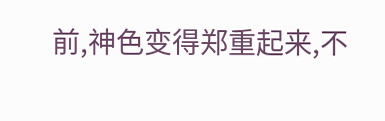前,神色变得郑重起来,不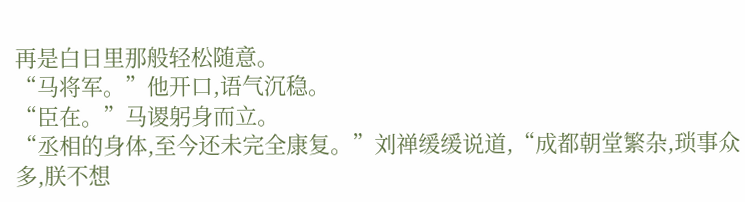再是白日里那般轻松随意。
“马将军。”他开口,语气沉稳。
“臣在。”马谡躬身而立。
“丞相的身体,至今还未完全康复。”刘禅缓缓说道,“成都朝堂繁杂,琐事众多,朕不想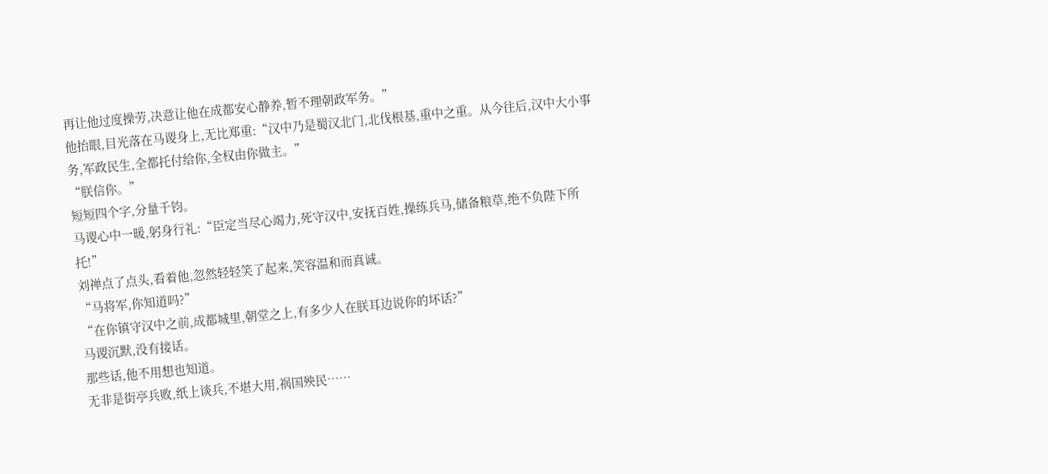再让他过度操劳,决意让他在成都安心静养,暂不理朝政军务。”
他抬眼,目光落在马谡身上,无比郑重:“汉中乃是蜀汉北门,北伐根基,重中之重。从今往后,汉中大小事务,军政民生,全都托付给你,全权由你做主。”
“朕信你。”
短短四个字,分量千钧。
马谡心中一暖,躬身行礼:“臣定当尽心竭力,死守汉中,安抚百姓,操练兵马,储备粮草,绝不负陛下所托!”
刘禅点了点头,看着他,忽然轻轻笑了起来,笑容温和而真诚。
“马将军,你知道吗?”
“在你镇守汉中之前,成都城里,朝堂之上,有多少人在朕耳边说你的坏话?”
马谡沉默,没有接话。
那些话,他不用想也知道。
无非是街亭兵败,纸上谈兵,不堪大用,祸国殃民……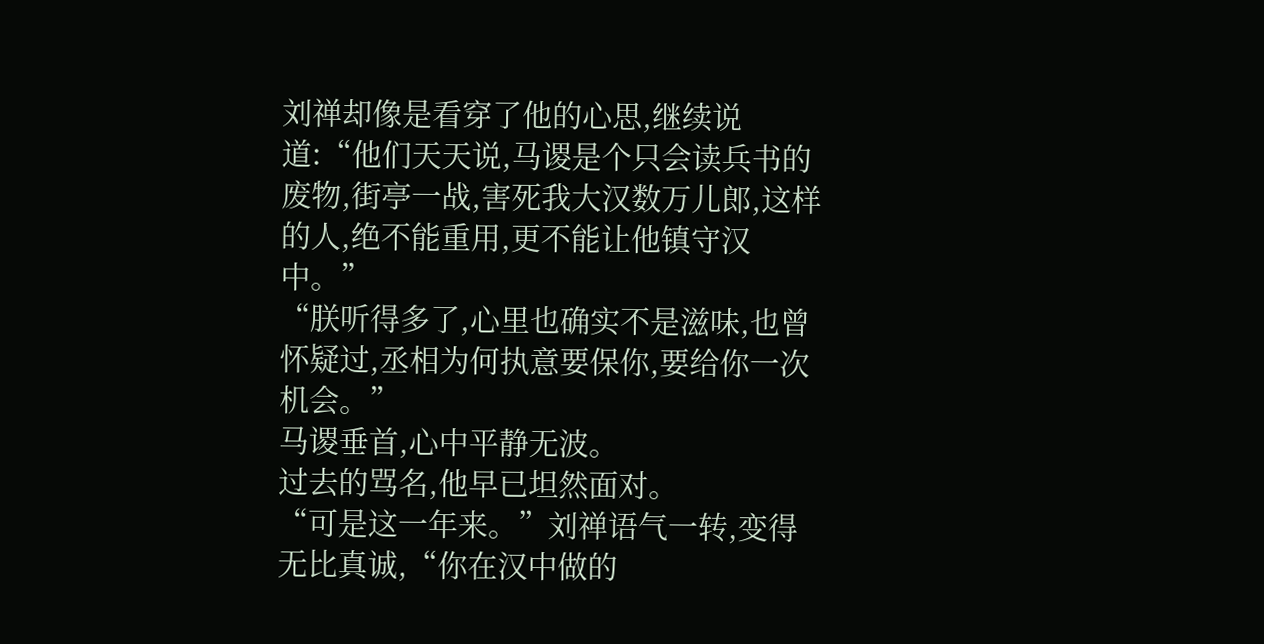刘禅却像是看穿了他的心思,继续说道:“他们天天说,马谡是个只会读兵书的废物,街亭一战,害死我大汉数万儿郎,这样的人,绝不能重用,更不能让他镇守汉中。”
“朕听得多了,心里也确实不是滋味,也曾怀疑过,丞相为何执意要保你,要给你一次机会。”
马谡垂首,心中平静无波。
过去的骂名,他早已坦然面对。
“可是这一年来。”刘禅语气一转,变得无比真诚,“你在汉中做的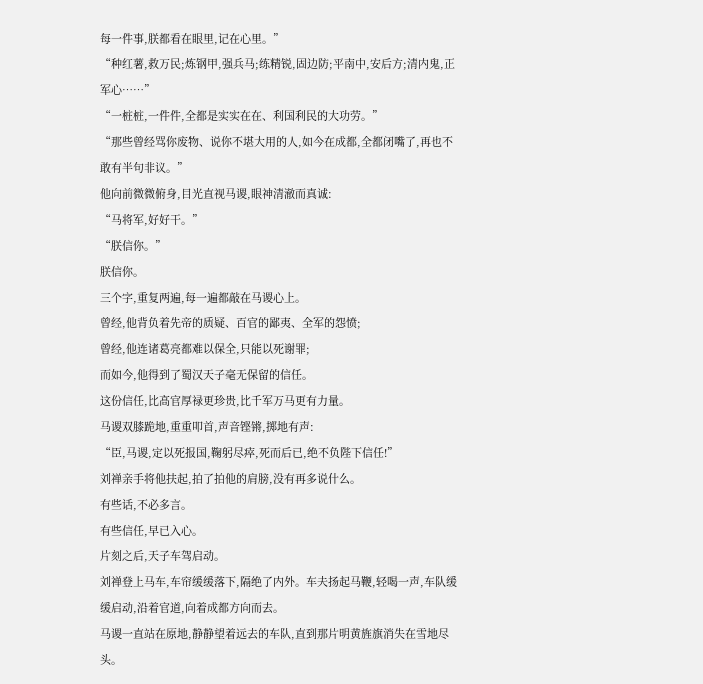每一件事,朕都看在眼里,记在心里。”
“种红薯,救万民;炼钢甲,强兵马;练精锐,固边防;平南中,安后方;清内鬼,正军心……”
“一桩桩,一件件,全都是实实在在、利国利民的大功劳。”
“那些曾经骂你废物、说你不堪大用的人,如今在成都,全都闭嘴了,再也不敢有半句非议。”
他向前微微俯身,目光直视马谡,眼神清澈而真诚:
“马将军,好好干。”
“朕信你。”
朕信你。
三个字,重复两遍,每一遍都敲在马谡心上。
曾经,他背负着先帝的质疑、百官的鄙夷、全军的怨愤;
曾经,他连诸葛亮都难以保全,只能以死谢罪;
而如今,他得到了蜀汉天子毫无保留的信任。
这份信任,比高官厚禄更珍贵,比千军万马更有力量。
马谡双膝跪地,重重叩首,声音铿锵,掷地有声:
“臣,马谡,定以死报国,鞠躬尽瘁,死而后已,绝不负陛下信任!”
刘禅亲手将他扶起,拍了拍他的肩膀,没有再多说什么。
有些话,不必多言。
有些信任,早已入心。
片刻之后,天子车驾启动。
刘禅登上马车,车帘缓缓落下,隔绝了内外。车夫扬起马鞭,轻喝一声,车队缓缓启动,沿着官道,向着成都方向而去。
马谡一直站在原地,静静望着远去的车队,直到那片明黄旌旗消失在雪地尽头。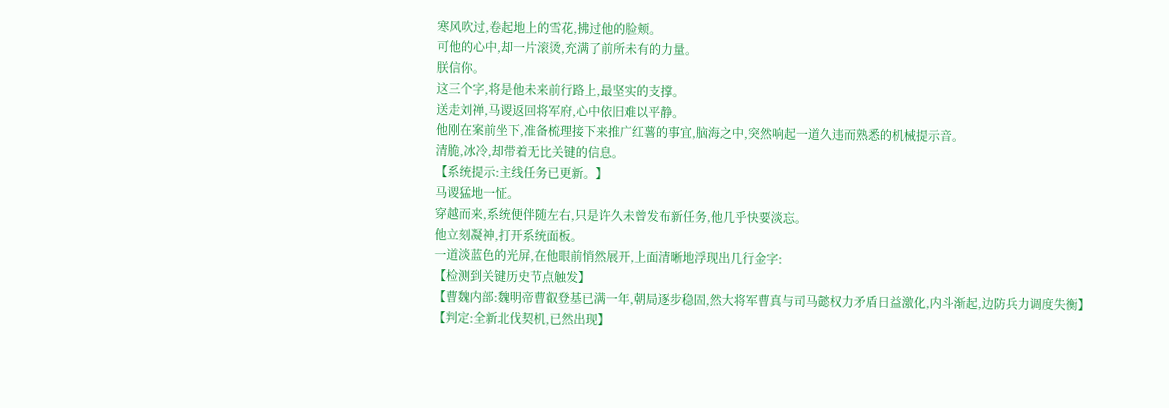寒风吹过,卷起地上的雪花,拂过他的脸颊。
可他的心中,却一片滚烫,充满了前所未有的力量。
朕信你。
这三个字,将是他未来前行路上,最坚实的支撑。
送走刘禅,马谡返回将军府,心中依旧难以平静。
他刚在案前坐下,准备梳理接下来推广红薯的事宜,脑海之中,突然响起一道久违而熟悉的机械提示音。
清脆,冰冷,却带着无比关键的信息。
【系统提示:主线任务已更新。】
马谡猛地一怔。
穿越而来,系统便伴随左右,只是许久未曾发布新任务,他几乎快要淡忘。
他立刻凝神,打开系统面板。
一道淡蓝色的光屏,在他眼前悄然展开,上面清晰地浮现出几行金字:
【检测到关键历史节点触发】
【曹魏内部:魏明帝曹叡登基已满一年,朝局逐步稳固,然大将军曹真与司马懿权力矛盾日益激化,内斗渐起,边防兵力调度失衡】
【判定:全新北伐契机,已然出现】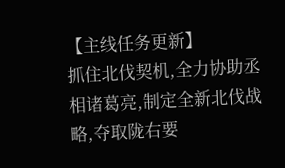【主线任务更新】
抓住北伐契机,全力协助丞相诸葛亮,制定全新北伐战略,夺取陇右要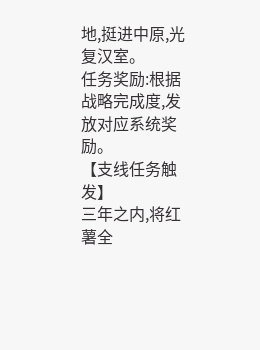地,挺进中原,光复汉室。
任务奖励:根据战略完成度,发放对应系统奖励。
【支线任务触发】
三年之内,将红薯全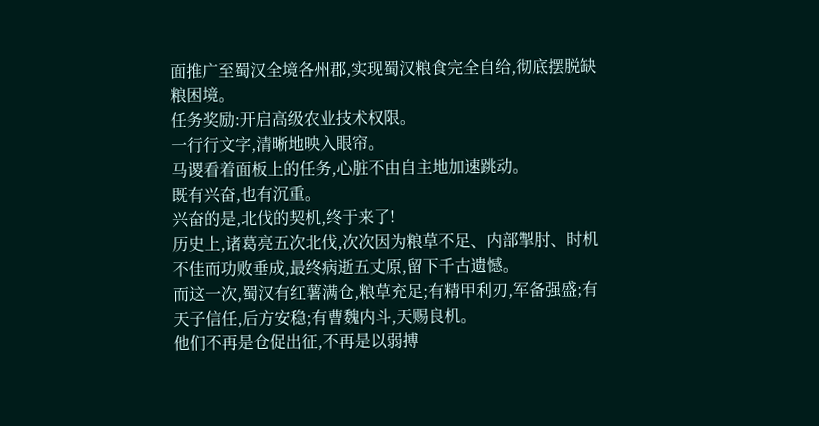面推广至蜀汉全境各州郡,实现蜀汉粮食完全自给,彻底摆脱缺粮困境。
任务奖励:开启高级农业技术权限。
一行行文字,清晰地映入眼帘。
马谡看着面板上的任务,心脏不由自主地加速跳动。
既有兴奋,也有沉重。
兴奋的是,北伐的契机,终于来了!
历史上,诸葛亮五次北伐,次次因为粮草不足、内部掣肘、时机不佳而功败垂成,最终病逝五丈原,留下千古遗憾。
而这一次,蜀汉有红薯满仓,粮草充足;有精甲利刃,军备强盛;有天子信任,后方安稳;有曹魏内斗,天赐良机。
他们不再是仓促出征,不再是以弱搏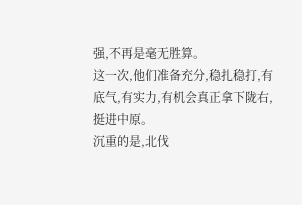强,不再是毫无胜算。
这一次,他们准备充分,稳扎稳打,有底气,有实力,有机会真正拿下陇右,挺进中原。
沉重的是,北伐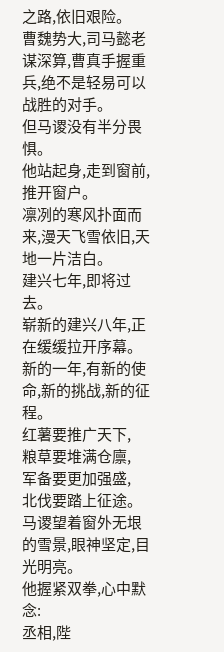之路,依旧艰险。
曹魏势大,司马懿老谋深算,曹真手握重兵,绝不是轻易可以战胜的对手。
但马谡没有半分畏惧。
他站起身,走到窗前,推开窗户。
凛冽的寒风扑面而来,漫天飞雪依旧,天地一片洁白。
建兴七年,即将过去。
崭新的建兴八年,正在缓缓拉开序幕。
新的一年,有新的使命,新的挑战,新的征程。
红薯要推广天下,
粮草要堆满仓廪,
军备要更加强盛,
北伐要踏上征途。
马谡望着窗外无垠的雪景,眼神坚定,目光明亮。
他握紧双拳,心中默念:
丞相,陛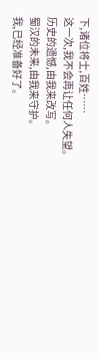下,诸位将士,百姓……
这一次,我不会再让任何人失望。
历史的遗憾,由我来改写。
蜀汉的未来,由我来守护。
我,已经准备好了。